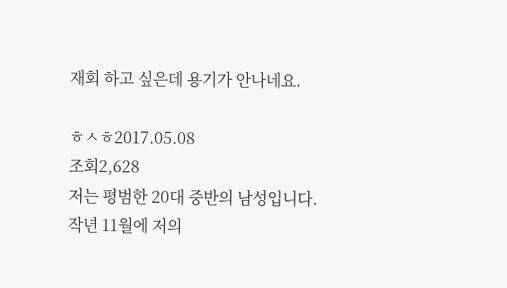재회 하고 싶은데 용기가 안나네요.

ㅎㅅㅎ2017.05.08
조회2,628
저는 평범한 20대 중반의 남성입니다.
작년 11월에 저의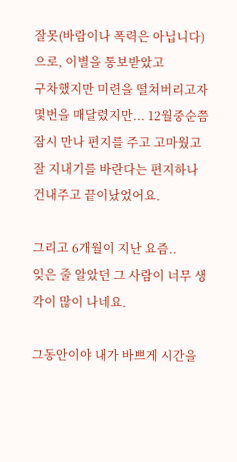잘못(바람이나 폭력은 아닙니다)으로, 이별을 통보받았고
구차했지만 미련을 떨쳐버리고자 몇번을 매달렸지만... 12월중순쯤 잠시 만나 편지를 주고 고마웠고 잘 지내기를 바란다는 편지하나 건내주고 끝이났었어요.

그리고 6개월이 지난 요즘..
잊은 줄 알았던 그 사람이 너무 생각이 많이 나네요.

그동안이야 내가 바쁘게 시간을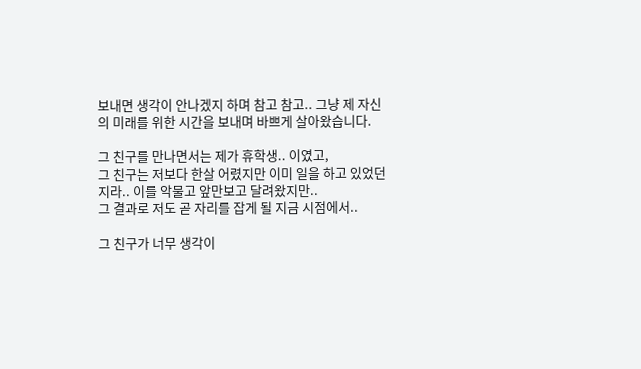보내면 생각이 안나겠지 하며 참고 참고.. 그냥 제 자신의 미래를 위한 시간을 보내며 바쁘게 살아왔습니다.

그 친구를 만나면서는 제가 휴학생.. 이였고,
그 친구는 저보다 한살 어렸지만 이미 일을 하고 있었던 지라.. 이를 악물고 앞만보고 달려왔지만..
그 결과로 저도 곧 자리를 잡게 될 지금 시점에서..

그 친구가 너무 생각이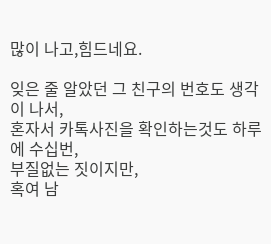많이 나고,힘드네요.

잊은 줄 알았던 그 친구의 번호도 생각이 나서,
혼자서 카톡사진을 확인하는것도 하루에 수십번,
부질없는 짓이지만,
혹여 남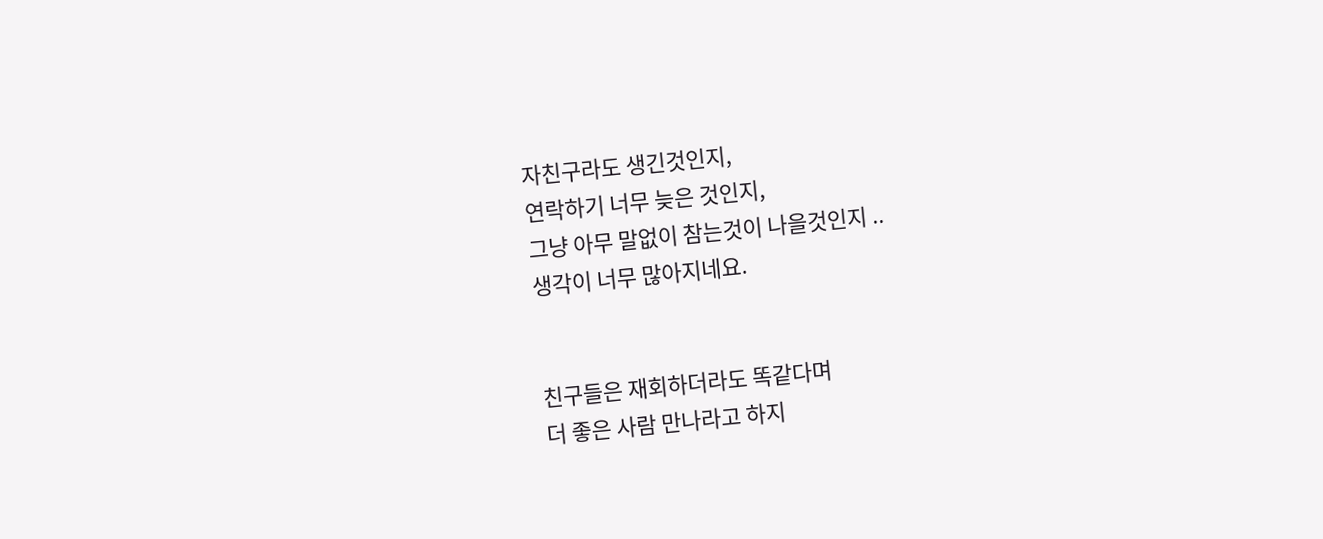자친구라도 생긴것인지,
연락하기 너무 늦은 것인지,
그냥 아무 말없이 참는것이 나을것인지 ..
생각이 너무 많아지네요.


친구들은 재회하더라도 똑같다며
더 좋은 사람 만나라고 하지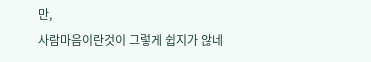만,
사람마음이란것이 그렇게 쉽지가 않네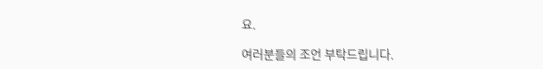요.

여러분들의 조언 부탁드립니다.